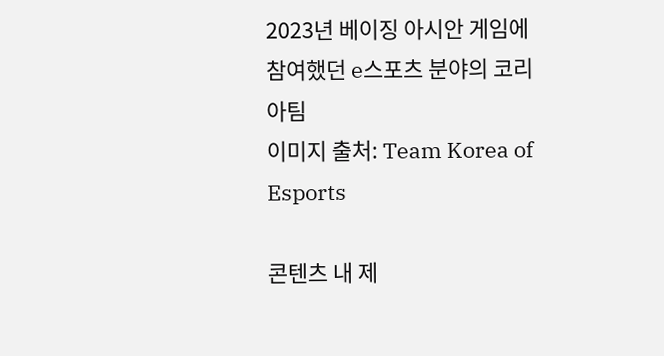2023년 베이징 아시안 게임에 참여했던 e스포츠 분야의 코리아팀
이미지 출처: Team Korea of Esports

콘텐츠 내 제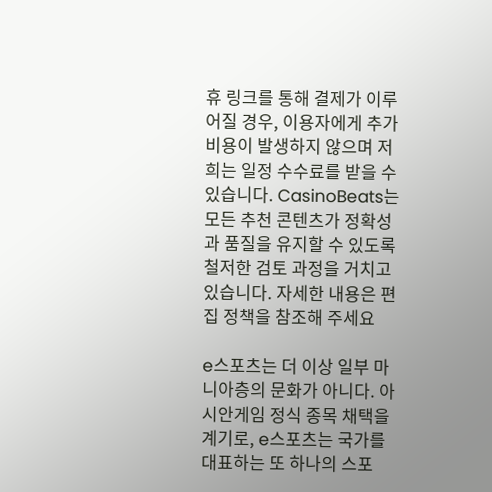휴 링크를 통해 결제가 이루어질 경우, 이용자에게 추가 비용이 발생하지 않으며 저희는 일정 수수료를 받을 수 있습니다. CasinoBeats는 모든 추천 콘텐츠가 정확성과 품질을 유지할 수 있도록 철저한 검토 과정을 거치고 있습니다. 자세한 내용은 편집 정책을 참조해 주세요

e스포츠는 더 이상 일부 마니아층의 문화가 아니다. 아시안게임 정식 종목 채택을 계기로, e스포츠는 국가를 대표하는 또 하나의 스포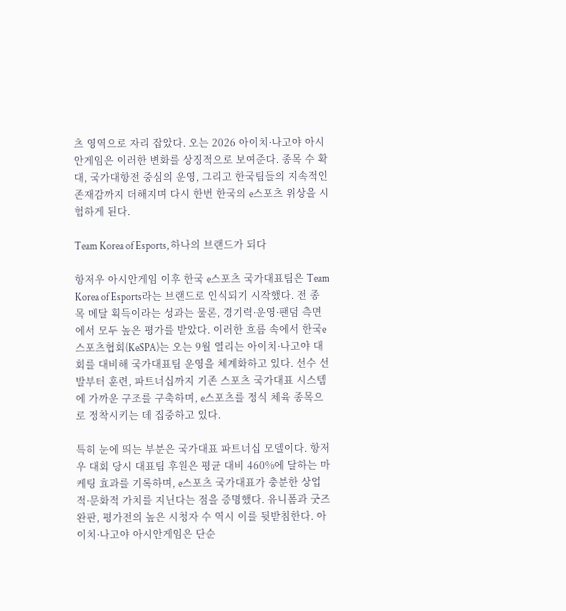츠 영역으로 자리 잡았다. 오는 2026 아이치·나고야 아시안게임은 이러한 변화를 상징적으로 보여준다. 종목 수 확대, 국가대항전 중심의 운영, 그리고 한국팀들의 지속적인 존재감까지 더해지며 다시 한번 한국의 e스포츠 위상을 시험하게 된다.

Team Korea of Esports, 하나의 브랜드가 되다

항저우 아시안게임 이후 한국 e스포츠 국가대표팀은 Team Korea of Esports라는 브랜드로 인식되기 시작했다. 전 종목 메달 획득이라는 성과는 물론, 경기력·운영·팬덤 측면에서 모두 높은 평가를 받았다. 이러한 흐름 속에서 한국e스포츠협회(KeSPA)는 오는 9월 열리는 아이치·나고야 대회를 대비해 국가대표팀 운영을 체계화하고 있다. 선수 선발부터 훈련, 파트너십까지 기존 스포츠 국가대표 시스템에 가까운 구조를 구축하며, e스포츠를 정식 체육 종목으로 정착시키는 데 집중하고 있다.

특히 눈에 띄는 부분은 국가대표 파트너십 모델이다. 항저우 대회 당시 대표팀 후원은 평균 대비 460%에 달하는 마케팅 효과를 기록하며, e스포츠 국가대표가 충분한 상업적·문화적 가치를 지닌다는 점을 증명했다. 유니폼과 굿즈 완판, 평가전의 높은 시청자 수 역시 이를 뒷받침한다. 아이치·나고야 아시안게임은 단순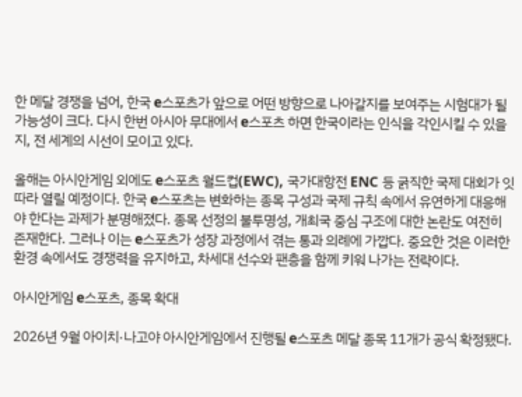한 메달 경쟁을 넘어, 한국 e스포츠가 앞으로 어떤 방향으로 나아갈지를 보여주는 시험대가 될 가능성이 크다. 다시 한번 아시아 무대에서 e스포츠 하면 한국이라는 인식을 각인시킬 수 있을지, 전 세계의 시선이 모이고 있다.

올해는 아시안게임 외에도 e스포츠 월드컵(EWC), 국가대항전 ENC 등 굵직한 국제 대회가 잇따라 열릴 예정이다. 한국 e스포츠는 변화하는 종목 구성과 국제 규칙 속에서 유연하게 대응해야 한다는 과제가 분명해졌다. 종목 선정의 불투명성, 개최국 중심 구조에 대한 논란도 여전히 존재한다. 그러나 이는 e스포츠가 성장 과정에서 겪는 통과 의례에 가깝다. 중요한 것은 이러한 환경 속에서도 경쟁력을 유지하고, 차세대 선수와 팬층을 함께 키워 나가는 전략이다.

아시안게임 e스포츠, 종목 확대

2026년 9월 아이치·나고야 아시안게임에서 진행될 e스포츠 메달 종목 11개가 공식 확정됐다.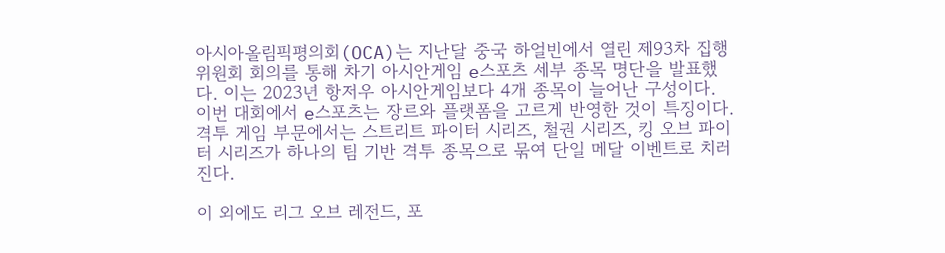아시아올림픽평의회(OCA)는 지난달 중국 하얼빈에서 열린 제93차 집행위원회 회의를 통해 차기 아시안게임 e스포츠 세부 종목 명단을 발표했다. 이는 2023년 항저우 아시안게임보다 4개 종목이 늘어난 구성이다. 이번 대회에서 e스포츠는 장르와 플랫폼을 고르게 반영한 것이 특징이다. 격투 게임 부문에서는 스트리트 파이터 시리즈, 철권 시리즈, 킹 오브 파이터 시리즈가 하나의 팀 기반 격투 종목으로 묶여 단일 메달 이벤트로 치러진다.

이 외에도 리그 오브 레전드, 포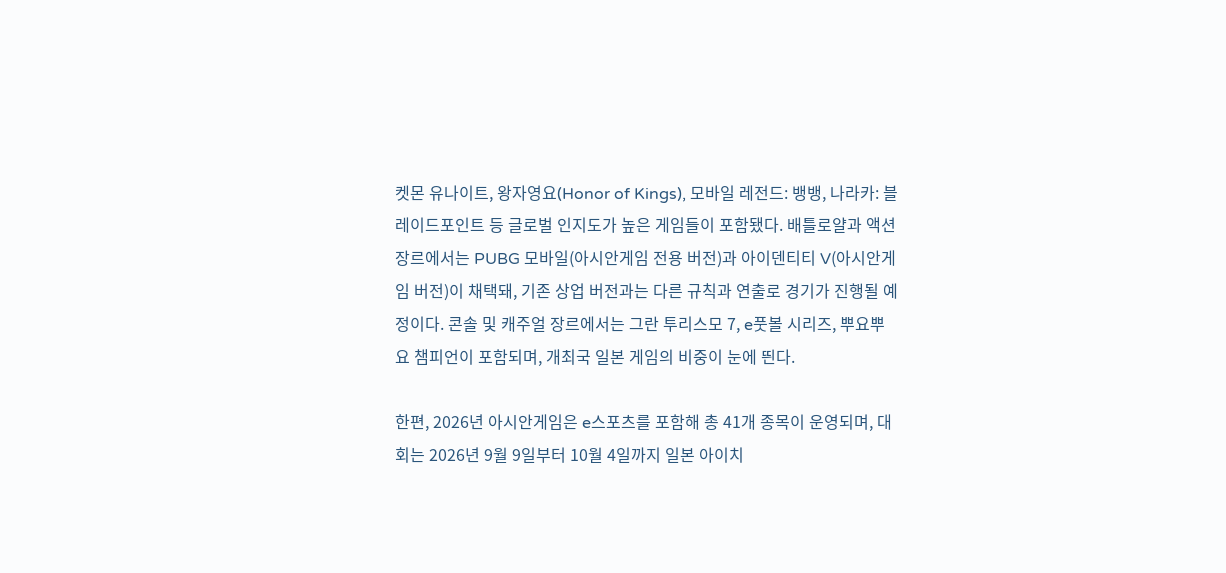켓몬 유나이트, 왕자영요(Honor of Kings), 모바일 레전드: 뱅뱅, 나라카: 블레이드포인트 등 글로벌 인지도가 높은 게임들이 포함됐다. 배틀로얄과 액션 장르에서는 PUBG 모바일(아시안게임 전용 버전)과 아이덴티티 V(아시안게임 버전)이 채택돼, 기존 상업 버전과는 다른 규칙과 연출로 경기가 진행될 예정이다. 콘솔 및 캐주얼 장르에서는 그란 투리스모 7, e풋볼 시리즈, 뿌요뿌요 챔피언이 포함되며, 개최국 일본 게임의 비중이 눈에 띈다.

한편, 2026년 아시안게임은 e스포츠를 포함해 총 41개 종목이 운영되며, 대회는 2026년 9월 9일부터 10월 4일까지 일본 아이치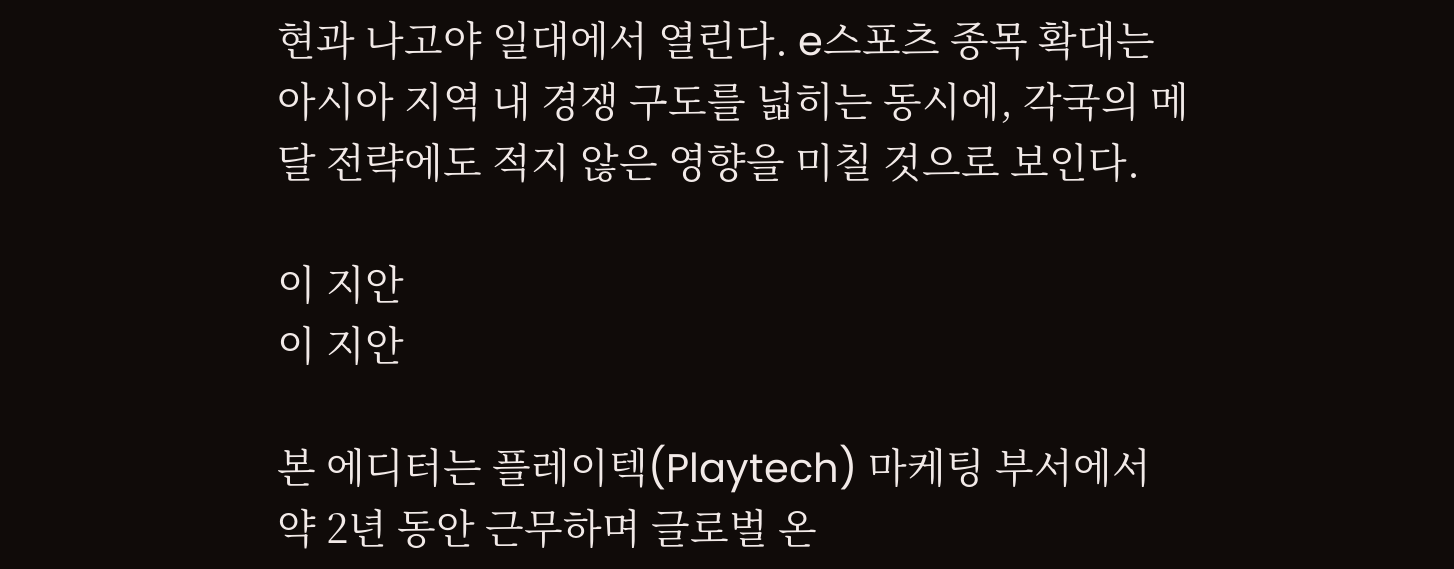현과 나고야 일대에서 열린다. e스포츠 종목 확대는 아시아 지역 내 경쟁 구도를 넓히는 동시에, 각국의 메달 전략에도 적지 않은 영향을 미칠 것으로 보인다.

이 지안
이 지안

본 에디터는 플레이텍(Playtech) 마케팅 부서에서 약 2년 동안 근무하며 글로벌 온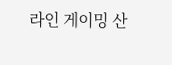라인 게이밍 산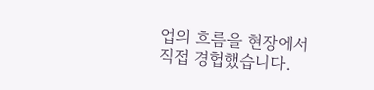업의 흐름을 현장에서 직접 경헙했습니다.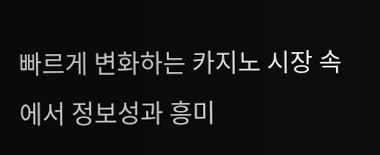빠르게 변화하는 카지노 시장 속에서 정보성과 흥미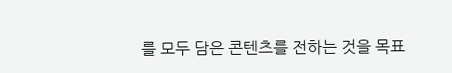를 모두 담은 콘텐츠를 전하는 것을 목표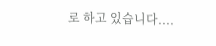로 하고 있습니다....